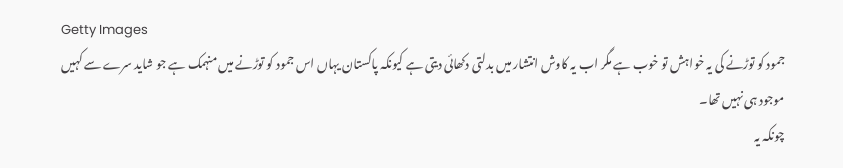Getty Images
جمود کو توڑنے کی یہ خواہش تو خوب ہے مگر اب یہ کاوش انتشار میں بدلتی دکھائی دیتی ہے کیونکہ پاکستان یہاں اس جمود کو توڑنے میں منہمک ہے جو شاید سرے سے کہیں موجود ہی نہیں تھا۔
چونکہ یہ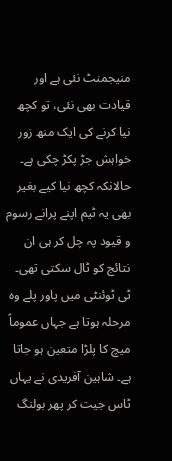منیجمنٹ نئی ہے اور قیادت بھی نئی، تو کچھ نیا کرنے کی ایک منھ زور خواہش جڑ پکڑ چکی ہے۔ حالانکہ کچھ نیا کیے بغیر بھی یہ ٹیم اپنے پرانے رسوم و قیود پہ چل کر ہی ان نتائج کو ٹال سکتی تھی۔
ٹی ٹوئنٹی میں پاور پلے وہ مرحلہ ہوتا ہے جہاں عموماً میچ کا پلڑا متعین ہو جاتا ہے۔ شاہین آفریدی نے یہاں ٹاس جیت کر پھر بولنگ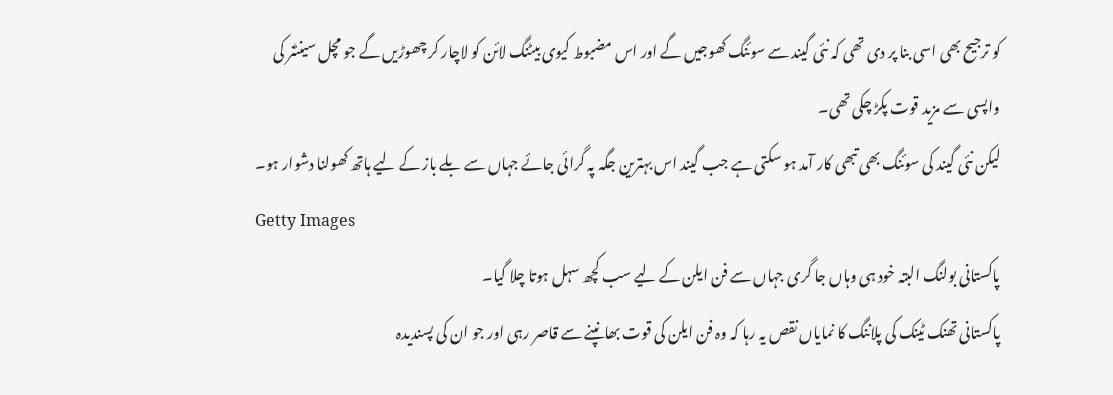کو ترجیح بھی اسی بنا پر دی تھی کہ نئی گیند سے سوئنگ کھوجیں گے اور اس مضبوط کیوی بیٹنگ لائن کو لاچار کر چھوڑیں گے جو مچل سینٹنر کی واپسی سے مزید قوت پکڑ چکی تھی۔
لیکن نئی گیند کی سوئنگ بھی تبھی کار آمد ہو سکتی ہے جب گیند اس بہترین جگہ پہ گرائی جائے جہاں سے بلے باز کے لیے ہاتھ کھولنا دشوار ہو۔
Getty Images
پاکستانی بولنگ البتہ خود ہی وہاں جا گری جہاں سے فن ایلن کے لیے سب کچھ سہل ہوتا چلا گیا۔
پاکستانی تھنک ٹینک کی پلاننگ کا نمایاں نقص یہ رہا کہ وہ فن ایلن کی قوت بھانپنے سے قاصر رہی اور جو ان کی پسندیدہ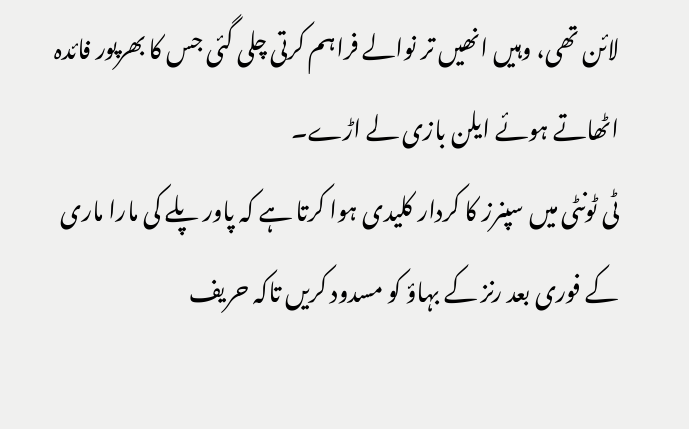لائن تھی، وہیں انھیں تر نوالے فراہم کرتی چلی گئی جس کا بھرپور فائدہ اٹھاتے ہوئے ایلن بازی لے اڑے۔
ٹی ٹونٹی میں سپنرز کا کردار کلیدی ہوا کرتا ہے کہ پاور پلے کی مارا ماری کے فوری بعد رنز کے بہاؤ کو مسدود کریں تاکہ حریف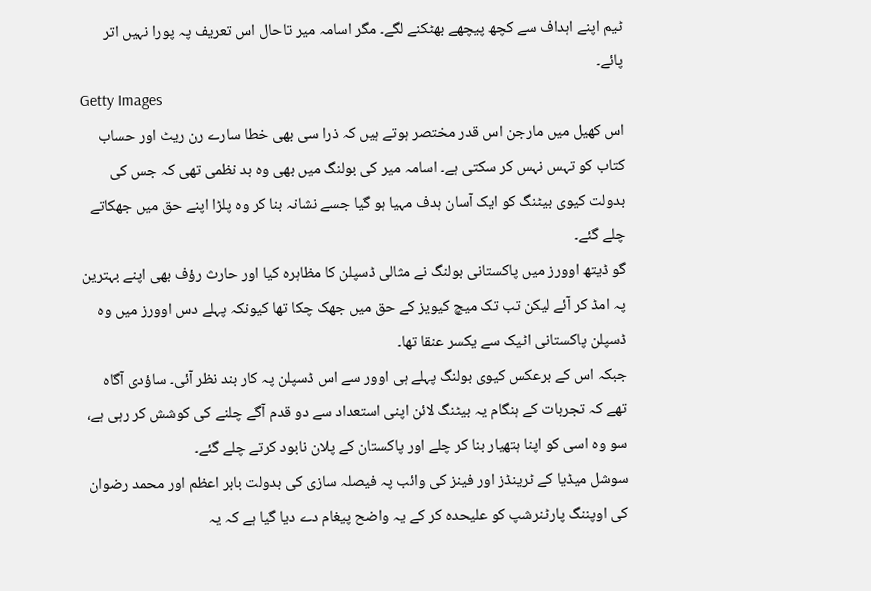ٹیم اپنے اہداف سے کچھ پیچھے بھٹکنے لگے۔ مگر اسامہ میر تاحال اس تعریف پہ پورا نہیں اتر پائے۔
Getty Images
اس کھیل میں مارجن اس قدر مختصر ہوتے ہیں کہ ذرا سی بھی خطا سارے رن ریٹ اور حساب کتاب کو تہس نہس کر سکتی ہے۔ اسامہ میر کی بولنگ میں بھی وہ بد نظمی تھی کہ جس کی بدولت کیوی بیٹنگ کو ایک آسان ہدف مہیا ہو گیا جسے نشانہ بنا کر وہ پلڑا اپنے حق میں جھکاتے چلے گئے۔
گو ڈیتھ اوورز میں پاکستانی بولنگ نے مثالی ڈسپلن کا مظاہرہ کیا اور حارث رؤف بھی اپنے بہترین پہ امڈ کر آئے لیکن تب تک میچ کیویز کے حق میں جھک چکا تھا کیونکہ پہلے دس اوورز میں وہ ڈسپلن پاکستانی اٹیک سے یکسر عنقا تھا۔
جبکہ اس کے برعکس کیوی بولنگ پہلے ہی اوور سے اس ڈسپلن پہ کار بند نظر آئی۔ ساؤدی آگاہ تھے کہ تجربات کے ہنگام یہ بیٹنگ لائن اپنی استعداد سے دو قدم آگے چلنے کی کوشش کر رہی ہے، سو وہ اسی کو اپنا ہتھیار بنا کر چلے اور پاکستان کے پلان نابود کرتے چلے گئے۔
سوشل میڈیا کے ٹرینڈز اور فینز کی وائب پہ فیصلہ سازی کی بدولت بابر اعظم اور محمد رضوان کی اوپننگ پارٹنرشپ کو علیحدہ کر کے یہ واضح پیغام دے دیا گیا ہے کہ یہ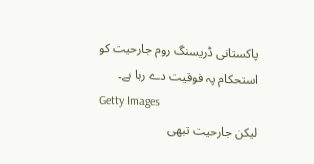پاکستانی ڈریسنگ روم جارحیت کو استحکام پہ فوقیت دے رہا ہے۔
Getty Images
لیکن جارحیت تبھی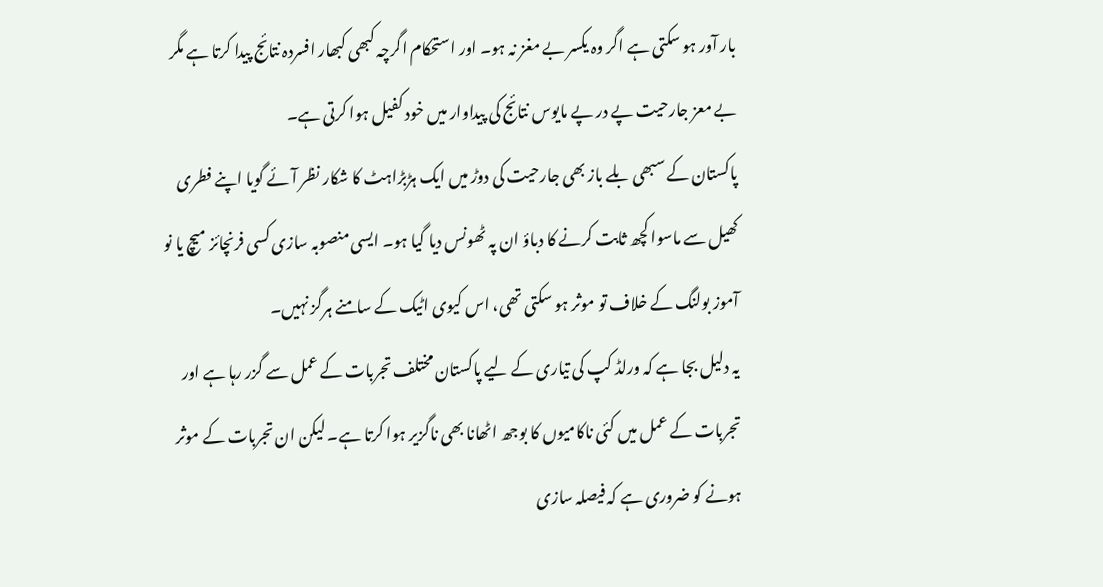بار آور ہو سکتی ہے اگر وہ یکسر بے مغز نہ ہو۔ اور استحکام اگرچہ کبھی کبھار افسردہ نتائج پیدا کرتا ہے مگر بے معز جارحیت پے در پے مایوس نتائج کی پیداوار میں خود کفیل ہوا کرتی ہے۔
پاکستان کے سبھی بلے باز بھی جارحیت کی دوڑ میں ایک ہڑبڑاہٹ کا شکار نظر آئے گویا اپنے فطری کھیل سے ماسوا کچھ ثابت کرنے کا دباؤ ان پہ ٹھونس دیا گیا ہو۔ ایسی منصوبہ سازی کسی فرنچائز میچ یا نو آموز بولنگ کے خلاف تو موثر ہو سکتی تھی، اس کیوی اٹیک کے سامنے ہرگز نہیں۔
یہ دلیل بجا ہے کہ ورلڈ کپ کی تیاری کے لیے پاکستان مختلف تجربات کے عمل سے گزر رہا ہے اور تجربات کے عمل میں کئی ناکامیوں کا بوجھ اٹھانا بھی ناگزیر ہوا کرتا ہے۔ لیکن ان تجربات کے موثر ہونے کو ضروری ہے کہ فیصلہ سازی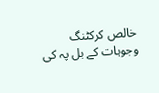خالص کرکٹنگ وجوہات کے بل پہ کی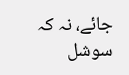جائے، نہ کہ سوشل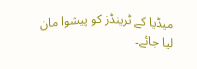میڈیا کے ٹرینڈز کو پیشوا مان لیا جائے۔